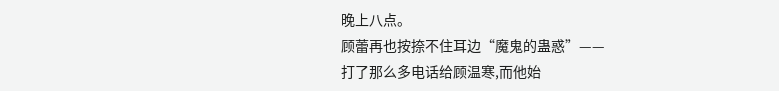晚上八点。
顾蕾再也按捺不住耳边“魔鬼的蛊惑”——
打了那么多电话给顾温寒,而他始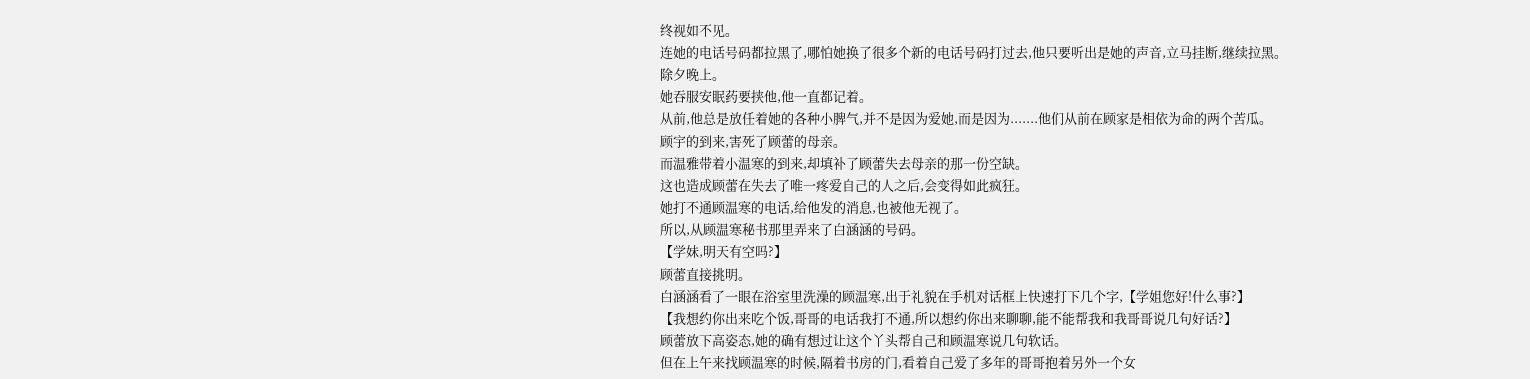终视如不见。
连她的电话号码都拉黑了,哪怕她换了很多个新的电话号码打过去,他只要听出是她的声音,立马挂断,继续拉黑。
除夕晚上。
她吞服安眠药要挟他,他一直都记着。
从前,他总是放任着她的各种小脾气,并不是因为爱她,而是因为.......他们从前在顾家是相依为命的两个苦瓜。
顾宇的到来,害死了顾蕾的母亲。
而温雅带着小温寒的到来,却填补了顾蕾失去母亲的那一份空缺。
这也造成顾蕾在失去了唯一疼爱自己的人之后,会变得如此疯狂。
她打不通顾温寒的电话,给他发的消息,也被他无视了。
所以,从顾温寒秘书那里弄来了白涵涵的号码。
【学妹,明天有空吗?】
顾蕾直接挑明。
白涵涵看了一眼在浴室里洗澡的顾温寒,出于礼貌在手机对话框上快速打下几个字,【学姐您好!什么事?】
【我想约你出来吃个饭,哥哥的电话我打不通,所以想约你出来聊聊,能不能帮我和我哥哥说几句好话?】
顾蕾放下高姿态,她的确有想过让这个丫头帮自己和顾温寒说几句软话。
但在上午来找顾温寒的时候,隔着书房的门,看着自己爱了多年的哥哥抱着另外一个女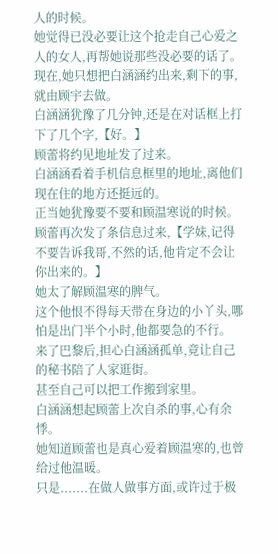人的时候。
她觉得已没必要让这个抢走自己心爱之人的女人,再帮她说那些没必要的话了。
现在,她只想把白涵涵约出来,剩下的事,就由顾宇去做。
白涵涵犹豫了几分钟,还是在对话框上打下了几个字,【好。】
顾蕾将约见地址发了过来。
白涵涵看着手机信息框里的地址,离他们现在住的地方还挺远的。
正当她犹豫要不要和顾温寒说的时候。
顾蕾再次发了条信息过来,【学妹,记得不要告诉我哥,不然的话,他肯定不会让你出来的。】
她太了解顾温寒的脾气。
这个他恨不得每天带在身边的小丫头,哪怕是出门半个小时,他都要急的不行。
来了巴黎后,担心白涵涵孤单,竟让自己的秘书陪了人家逛街。
甚至自己可以把工作搬到家里。
白涵涵想起顾蕾上次自杀的事,心有余悸。
她知道顾蕾也是真心爱着顾温寒的,也曾给过他温暖。
只是.......在做人做事方面,或许过于极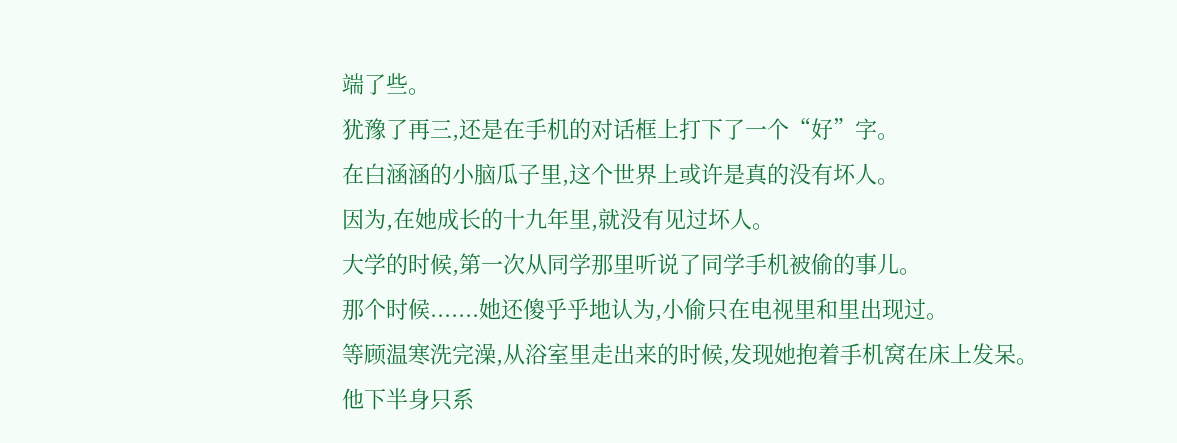端了些。
犹豫了再三,还是在手机的对话框上打下了一个“好”字。
在白涵涵的小脑瓜子里,这个世界上或许是真的没有坏人。
因为,在她成长的十九年里,就没有见过坏人。
大学的时候,第一次从同学那里听说了同学手机被偷的事儿。
那个时候.......她还傻乎乎地认为,小偷只在电视里和里出现过。
等顾温寒洗完澡,从浴室里走出来的时候,发现她抱着手机窝在床上发呆。
他下半身只系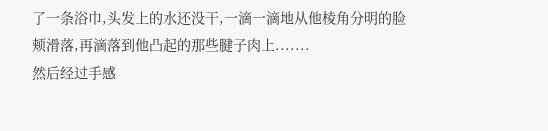了一条浴巾,头发上的水还没干,一滴一滴地从他棱角分明的脸颊滑落,再滴落到他凸起的那些腱子肉上.......
然后经过手感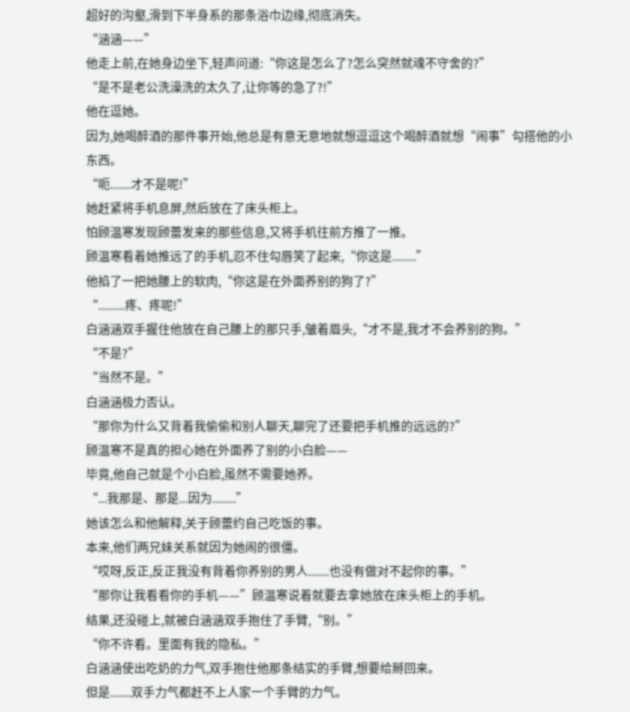超好的沟壑,滑到下半身系的那条浴巾边缘,彻底消失。
“涵涵——”
他走上前,在她身边坐下,轻声问道:“你这是怎么了?怎么突然就魂不守舍的?”
“是不是老公洗澡洗的太久了,让你等的急了?!”
他在逗她。
因为,她喝醉酒的那件事开始,他总是有意无意地就想逗逗这个喝醉酒就想“闹事”勾搭他的小东西。
“呃.......才不是呢!”
她赶紧将手机息屏,然后放在了床头柜上。
怕顾温寒发现顾蕾发来的那些信息,又将手机往前方推了一推。
顾温寒看着她推远了的手机,忍不住勾唇笑了起来,“你这是........”
他掐了一把她腰上的软肉,“你这是在外面养别的狗了?”
“.........疼、疼呢!”
白涵涵双手握住他放在自己腰上的那只手,皱着眉头,“才不是,我才不会养别的狗。”
“不是?”
“当然不是。”
白涵涵极力否认。
“那你为什么又背着我偷偷和别人聊天,聊完了还要把手机推的远远的?”
顾温寒不是真的担心她在外面养了别的小白脸——
毕竟,他自己就是个小白脸,虽然不需要她养。
“...我那是、那是...因为........”
她该怎么和他解释,关于顾蕾约自己吃饭的事。
本来,他们两兄妹关系就因为她闹的很僵。
“哎呀,反正,反正我没有背着你养别的男人.......也没有做对不起你的事。”
“那你让我看看你的手机——”顾温寒说着就要去拿她放在床头柜上的手机。
结果,还没碰上,就被白涵涵双手抱住了手臂,“别。”
“你不许看。里面有我的隐私。”
白涵涵使出吃奶的力气,双手抱住他那条结实的手臂,想要给掰回来。
但是.......双手力气都赶不上人家一个手臂的力气。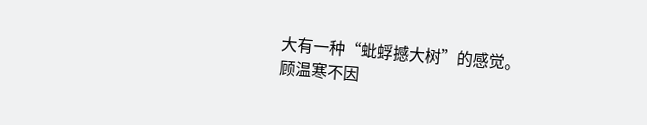大有一种“蚍蜉撼大树”的感觉。
顾温寒不因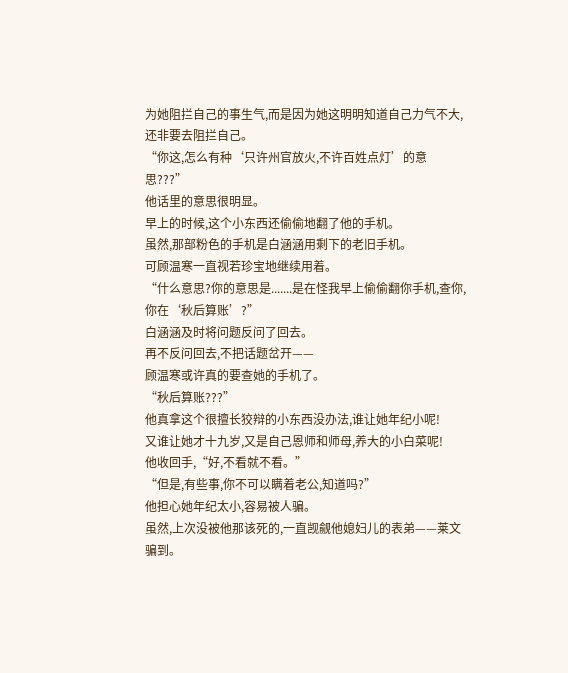为她阻拦自己的事生气,而是因为她这明明知道自己力气不大,还非要去阻拦自己。
“你这,怎么有种‘只许州官放火,不许百姓点灯’的意思???”
他话里的意思很明显。
早上的时候,这个小东西还偷偷地翻了他的手机。
虽然,那部粉色的手机是白涵涵用剩下的老旧手机。
可顾温寒一直视若珍宝地继续用着。
“什么意思?你的意思是.......是在怪我早上偷偷翻你手机,查你,你在‘秋后算账’?”
白涵涵及时将问题反问了回去。
再不反问回去,不把话题岔开——
顾温寒或许真的要查她的手机了。
“秋后算账???”
他真拿这个很擅长狡辩的小东西没办法,谁让她年纪小呢!
又谁让她才十九岁,又是自己恩师和师母,养大的小白菜呢!
他收回手,“好,不看就不看。”
“但是,有些事,你不可以瞒着老公,知道吗?”
他担心她年纪太小,容易被人骗。
虽然,上次没被他那该死的,一直觊觎他媳妇儿的表弟——莱文骗到。